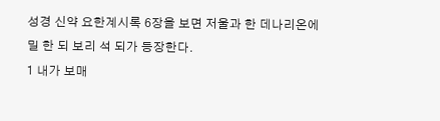성경 신약 요한계시록 6장을 보면 저울과 한 데나리온에 밀 한 되 보리 석 되가 등장한다.
1 내가 보매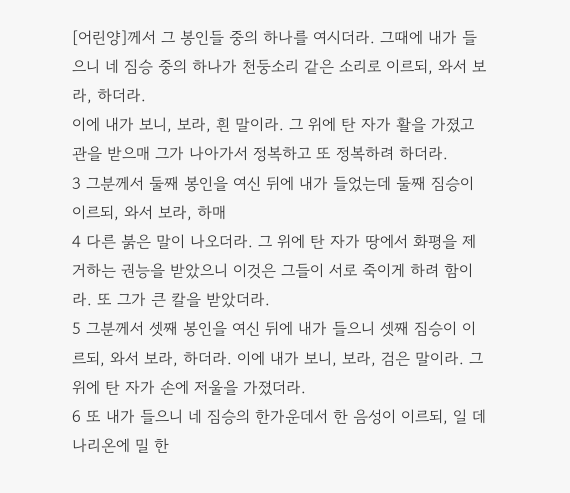[어린양]께서 그 봉인들 중의 하나를 여시더라. 그때에 내가 들으니 네 짐승 중의 하나가 천둥소리 같은 소리로 이르되, 와서 보라, 하더라.
이에 내가 보니, 보라, 흰 말이라. 그 위에 탄 자가 활을 가졌고 관을 받으매 그가 나아가서 정복하고 또 정복하려 하더라.
3 그분께서 둘째 봉인을 여신 뒤에 내가 들었는데 둘째 짐승이 이르되, 와서 보라, 하매
4 다른 붉은 말이 나오더라. 그 위에 탄 자가 땅에서 화평을 제거하는 권능을 받았으니 이것은 그들이 서로 죽이게 하려 함이라. 또 그가 큰 칼을 받았더라.
5 그분께서 셋째 봉인을 여신 뒤에 내가 들으니 셋째 짐승이 이르되, 와서 보라, 하더라. 이에 내가 보니, 보라, 검은 말이라. 그 위에 탄 자가 손에 저울을 가졌더라.
6 또 내가 들으니 네 짐승의 한가운데서 한 음성이 이르되, 일 데나리온에 밀 한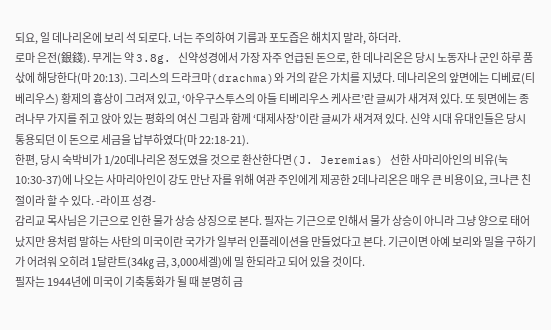되요, 일 데나리온에 보리 석 되로다. 너는 주의하여 기름과 포도즙은 해치지 말라, 하더라.
로마 은전(銀錢). 무게는 약 3.8g. 신약성경에서 가장 자주 언급된 돈으로, 한 데나리온은 당시 노동자나 군인 하루 품삯에 해당한다(마 20:13). 그리스의 드라크마(drachma)와 거의 같은 가치를 지녔다. 데나리온의 앞면에는 디베료(티베리우스) 황제의 흉상이 그려져 있고, ‘아우구스투스의 아들 티베리우스 케사르’란 글씨가 새겨져 있다. 또 뒷면에는 종려나무 가지를 쥐고 앉아 있는 평화의 여신 그림과 함께 ‘대제사장’이란 글씨가 새겨져 있다. 신약 시대 유대인들은 당시 통용되던 이 돈으로 세금을 납부하였다(마 22:18-21).
한편, 당시 숙박비가 1/20데나리온 정도였을 것으로 환산한다면(J. Jeremias) 선한 사마리아인의 비유(눅 10:30-37)에 나오는 사마리아인이 강도 만난 자를 위해 여관 주인에게 제공한 2데나리온은 매우 큰 비용이요, 크나큰 친절이라 할 수 있다. -라이프 성경-
감리교 목사님은 기근으로 인한 물가 상승 상징으로 본다. 필자는 기근으로 인해서 물가 상승이 아니라 그냥 양으로 태어났지만 용처럼 말하는 사탄의 미국이란 국가가 일부러 인플레이션을 만들었다고 본다. 기근이면 아예 보리와 밀을 구하기가 어려워 오히려 1달란트(34㎏ 금, 3,000세겔)에 밀 한되라고 되어 있을 것이다.
필자는 1944년에 미국이 기축통화가 될 때 분명히 금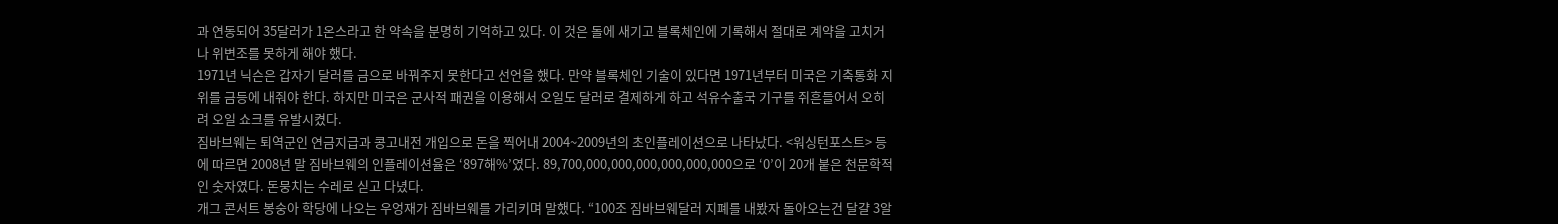과 연동되어 35달러가 1온스라고 한 약속을 분명히 기억하고 있다. 이 것은 돌에 새기고 블록체인에 기록해서 절대로 계약을 고치거나 위변조를 못하게 해야 했다.
1971년 닉슨은 갑자기 달러를 금으로 바꿔주지 못한다고 선언을 했다. 만약 블록체인 기술이 있다면 1971년부터 미국은 기축통화 지위를 금등에 내줘야 한다. 하지만 미국은 군사적 패권을 이용해서 오일도 달러로 결제하게 하고 석유수출국 기구를 쥐흔들어서 오히려 오일 쇼크를 유발시켰다.
짐바브웨는 퇴역군인 연금지급과 콩고내전 개입으로 돈을 찍어내 2004~2009년의 초인플레이션으로 나타났다. <워싱턴포스트> 등에 따르면 2008년 말 짐바브웨의 인플레이션율은 ‘897해%’였다. 89,700,000,000,000,000,000,000으로 ‘0’이 20개 붙은 천문학적인 숫자였다. 돈뭉치는 수레로 싣고 다녔다.
개그 콘서트 봉숭아 학당에 나오는 우엉재가 짐바브웨를 가리키며 말했다. “100조 짐바브웨달러 지폐를 내봤자 돌아오는건 달걀 3알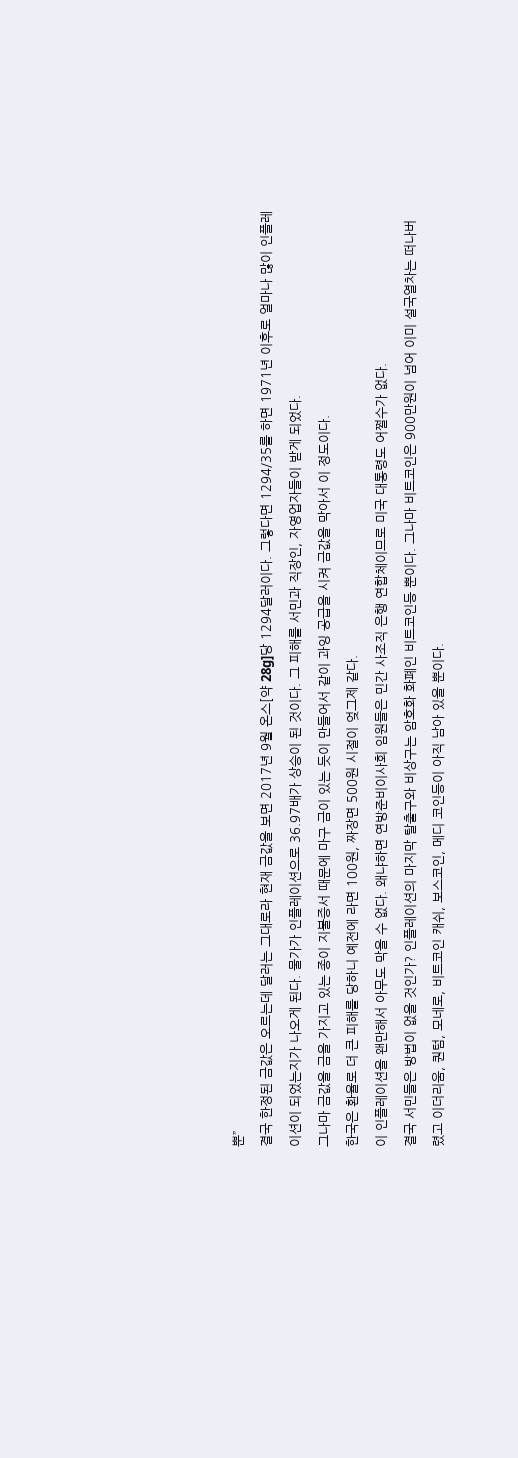뿐”
결국 한정된 금값은 오르는데 달러는 그대로라 현재 금값을 보면 2017년 9월 온스[약 28g]당 1294달러이다. 그렇다면 1294/35를 하면 1971년 이후로 얼마나 많이 인플레이션이 되었는지가 나오게 된다. 물가가 인플레이션으로 36.97배가 상승이 된 것이다. 그 피해를 서민과 직장인, 자영업자들이 받게 되었다.
그나마 금값을 금을 가지고 있는 종이 지불증서 때문에 마구 금이 있는 듯이 만들어서 같이 과잉 공급을 시켜 금값을 막아서 이 정도이다.
한국은 환율로 더 큰 피해를 당하니 예전에 라면 100원, 짜장면 500원 시절이 엊그제 같다.
이 인플레이션을 왠만해서 아무도 막을 수 없다. 왜냐하면 연방준비이사회 임원들은 민간 사조직 은행 연합체이므로 미국 대통령도 어쩔수가 없다.
결국 서민들은 방법이 없을 것인가? 인플레이션의 마지막 탈출구와 비상구는 암호화 화폐인 비트코인등 뿐이다. 그나마 비트코인은 900만원이 넘어 이미 설국열차는 떠나버렸고 이더리움, 퀀텀, 모네로, 비트코인 캐쉬, 보스코인, 메디 코인등이 아직 남아 있을 뿐이다.